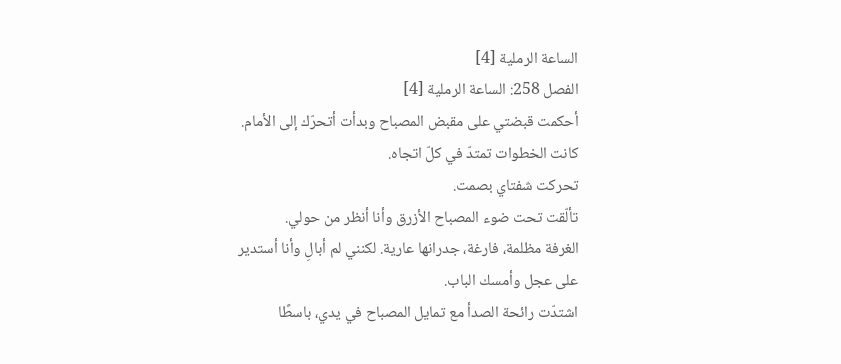الساعة الرملية [4]
الفصل 258: الساعة الرملية [4]
أحكمت قبضتي على مقبض المصباح وبدأت أتحرّك إلى الأمام.
كانت الخطوات تمتدّ في كلّ اتجاه.
تحركت شفتاي بصمت.
تألّقت تحت ضوء المصباح الأزرق وأنا أنظر من حولي.
الغرفة مظلمة، فارغة، جدرانها عارية. لكنني لم أبالِ وأنا أستدير على عجل وأمسك الباب.
اشتدّت رائحة الصدأ مع تمايل المصباح في يدي، باسطًا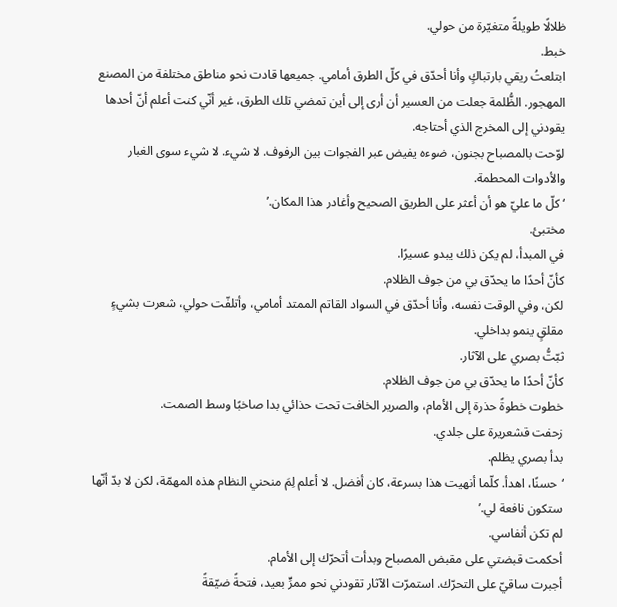ظلالًا طويلةً متغيّرة من حولي.
خبط.
ابتلعتُ ريقي بارتباكٍ وأنا أحدّق في كلّ الطرق أمامي. جميعها قادت نحو مناطق مختلفة من المصنع المهجور. الظُّلمة جعلت من العسير أن أرى إلى أين تمضي تلك الطرق، غير أنّي كنت أعلم أنّ أحدها يقودني إلى المخرج الذي أحتاجه.
لوّحت بالمصباح بجنون، ضوءه يفيض عبر الفجوات بين الرفوف. لا شيء. لا شيء سوى الغبار والأدوات المحطمة.
‘كلّ ما عليّ هو أن أعثر على الطريق الصحيح وأغادر هذا المكان.’
مختبئ.
في المبدأ، لم يكن ذلك يبدو عسيرًا.
كأنّ أحدًا ما يحدّق بي من جوف الظلام.
لكن، وفي الوقت نفسه، وأنا أحدّق في السواد القاتم الممتد أمامي، وأتلفّت حولي، شعرت بشيءٍ مقلقٍ ينمو بداخلي.
ثبّتُّ بصري على الآثار.
كأنّ أحدًا ما يحدّق بي من جوف الظلام.
خطوت خطوةً حذرة إلى الأمام، والصرير الخافت تحت حذائي بدا صاخبًا وسط الصمت.
زحفت قشعريرة على جلدي.
بدأ بصري يظلم.
‘حسنًا، اهدأ. كلّما أنهيت هذا بسرعة، كان أفضل. لا أعلم لِمَ منحني النظام هذه المهمّة، لكن لا بدّ أنّها ستكون نافعة لي.’
لم تكن أنفاسي.
أحكمت قبضتي على مقبض المصباح وبدأت أتحرّك إلى الأمام.
أجبرت ساقيّ على التحرّك. استمرّت الآثار تقودني نحو ممرٍّ بعيد، فتحةً ضيّقةً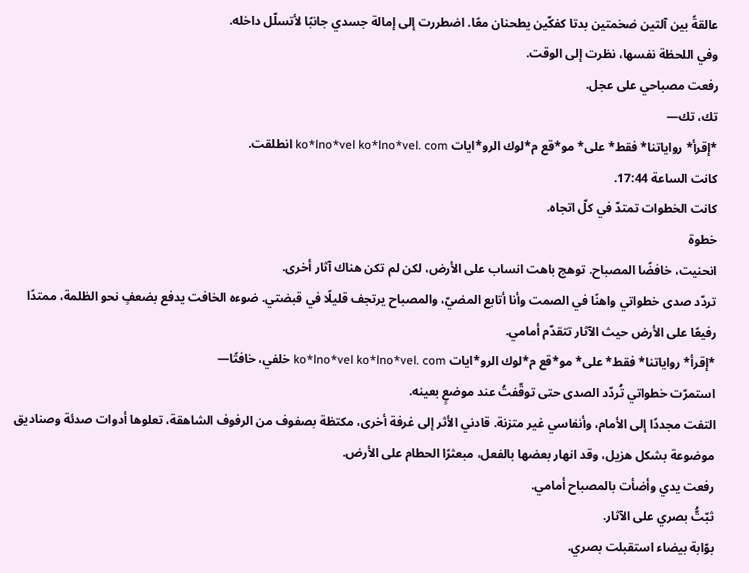عالقةً بين آلتين ضخمتين بدتا كفكّين يطحنان معًا. اضطررت إلى إمالة جسدي جانبًا لأتسلّل داخله.
وفي اللحظة نفسها، نظرت إلى الوقت.
رفعت مصباحي على عجل.
تك، تك—
*إقرأ* رواياتنا* فقط* على* مو*قع م*لوك الرو*ايات ko*lno*vel ko*lno*vel. com انطلقت.
كانت الساعة 17:44.
كانت الخطوات تمتدّ في كلّ اتجاه.
خطوة
انحنيت، خافضًا المصباح. توهج باهت انساب على الأرض، لكن لم تكن هناك آثار أخرى.
تردّد صدى خطواتي واهنًا في الصمت وأنا أتابع المضيّ، والمصباح يرتجف قليلًا في قبضتي. ضوءه الخافت يدفع بضعفٍ نحو الظلمة، ممتدًا رفيعًا على الأرض حيث الآثار تتقدّم أمامي.
*إقرأ* رواياتنا* فقط* على* مو*قع م*لوك الرو*ايات ko*lno*vel ko*lno*vel. com خلفي، خافتًا—
استمرّت خطواتي تُردّد الصدى حتى توقّفتُ عند موضعٍ بعينه.
التفت مجددًا إلى الأمام، وأنفاسي غير متزنة. قادني الأثر إلى غرفة أخرى، مكتظة بصفوف من الرفوف الشاهقة، تعلوها أدوات صدئة وصناديق موضوعة بشكل هزيل، وقد انهار بعضها بالفعل، مبعثرًا الحطام على الأرض.
رفعت يدي وأضأت بالمصباح أمامي.
ثبّتُّ بصري على الآثار.
بوّابة بيضاء استقبلت بصري.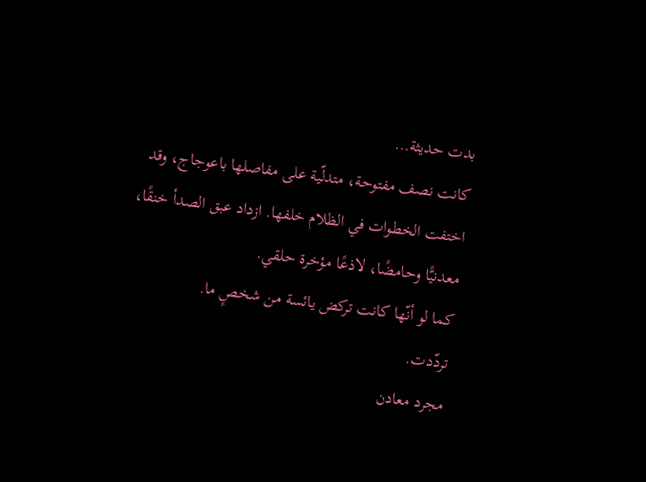بدت حديثة…
كانت نصف مفتوحة، متدلّية على مفاصلها باعوجاج، وقد اختفت الخطوات في الظلام خلفها. ازداد عبق الصدأ خنقًا، معدنيًّا وحامضًا، لاذعًا مؤخرة حلقي.
كما لو أنّها كانت تركض يائسة من شخصٍ ما.
تردّدت.
مجرد معادن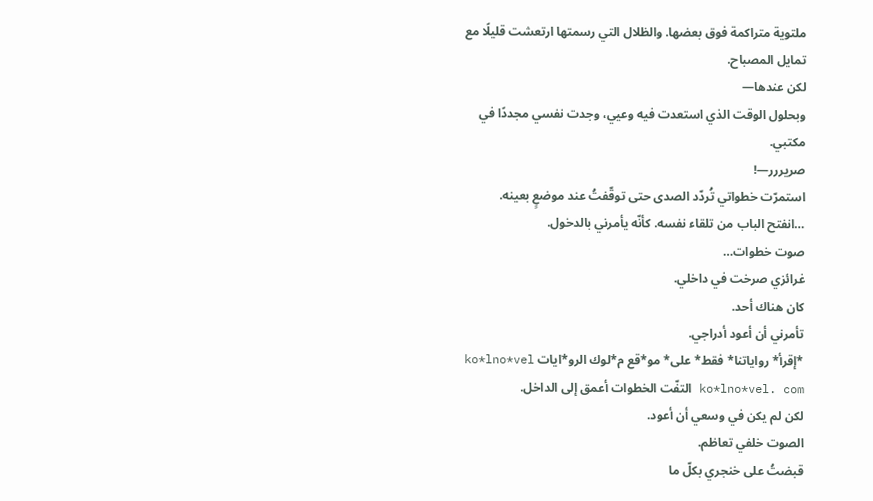ملتوية متراكمة فوق بعضها. والظلال التي رسمتها ارتعشت قليلًا مع تمايل المصباح.
لكن عندها—
وبحلول الوقت الذي استعدت فيه وعيي، وجدت نفسي مجددًا في مكتبي.
صريررر—!
استمرّت خطواتي تُردّد الصدى حتى توقّفتُ عند موضعٍ بعينه.
…انفتح الباب من تلقاء نفسه. كأنّه يأمرني بالدخول.
صوت خطوات…
غرائزي صرخت في داخلي.
كان هناك أحد.
تأمرني أن أعود أدراجي.
*إقرأ* رواياتنا* فقط* على* مو*قع م*لوك الرو*ايات ko*lno*vel ko*lno*vel. com التفّت الخطوات أعمق إلى الداخل.
لكن لم يكن في وسعي أن أعود.
الصوت خلفي تعاظم.
قبضتُ على خنجري بكلّ ما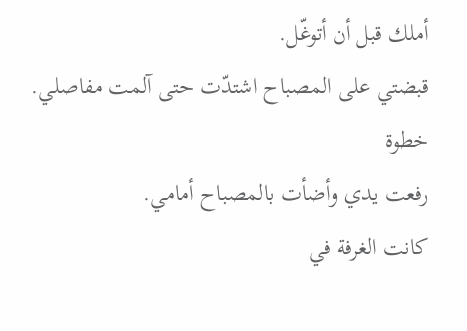أملك قبل أن أتوغّل.
قبضتي على المصباح اشتدّت حتى آلمت مفاصلي.
خطوة
رفعت يدي وأضأت بالمصباح أمامي.
كانت الغرفة في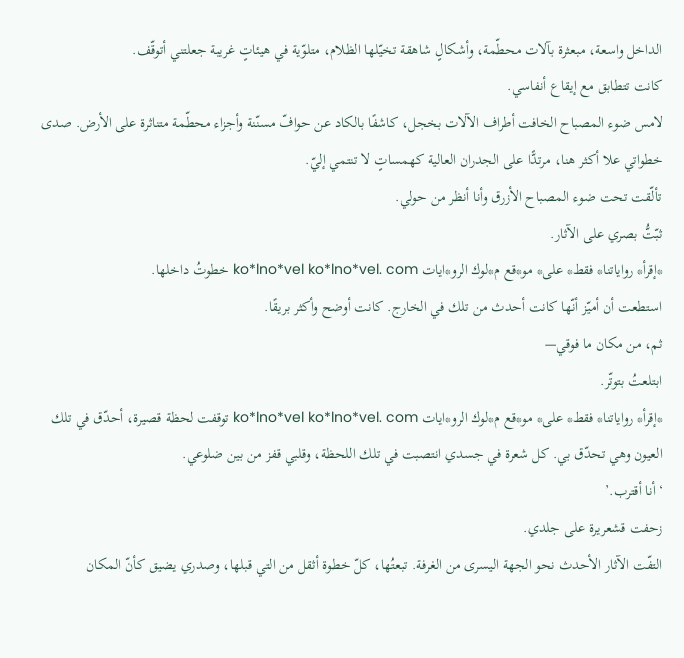الداخل واسعة، مبعثرة بآلات محطّمة، وأشكالٍ شاهقة تخيّلها الظلام، متلوّية في هيئاتٍ غريبة جعلتني أتوقّف.
كانت تتطابق مع إيقاع أنفاسي.
لامس ضوء المصباح الخافت أطراف الآلات بخجل، كاشفًا بالكاد عن حوافّ مسنّنة وأجزاء محطّمة متناثرة على الأرض. صدى خطواتي علا أكثر هنا، مرتدًّا على الجدران العالية كهمساتٍ لا تنتمي إليّ.
تألّقت تحت ضوء المصباح الأزرق وأنا أنظر من حولي.
ثبّتُّ بصري على الآثار.
*إقرأ* رواياتنا* فقط* على* مو*قع م*لوك الرو*ايات ko*lno*vel ko*lno*vel. com خطوتُ داخلها.
استطعت أن أميّز أنّها كانت أحدث من تلك في الخارج. كانت أوضح وأكثر بريقًا.
ثم، من مكان ما فوقي—
ابتلعتُ بتوتّر.
*إقرأ* رواياتنا* فقط* على* مو*قع م*لوك الرو*ايات ko*lno*vel ko*lno*vel. com توقفت لحظة قصيرة، أحدّق في تلك العيون وهي تحدّق بي. كل شعرة في جسدي انتصبت في تلك اللحظة، وقلبي قفز من بين ضلوعي.
‘أنا أقترب.’
زحفت قشعريرة على جلدي.
التفّت الآثار الأحدث نحو الجهة اليسرى من الغرفة. تبعتُها، كلّ خطوة أثقل من التي قبلها، وصدري يضيق كأنّ المكان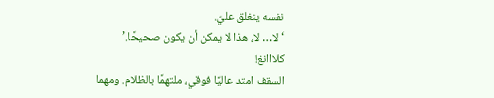نفسه ينغلق عليّ.
‘لا… لا، هذا لا يمكن أن يكون صحيحًا.’
كلااانغ!
السقف امتد عاليًا فوقي، ملتهمًا بالظلام. ومهما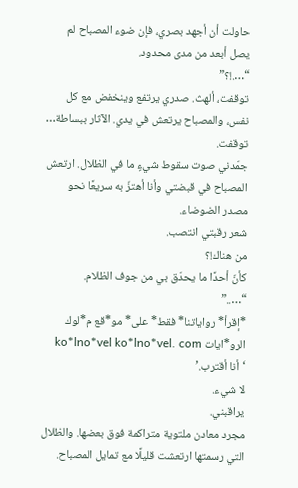حاولت أن أجهد بصري، فإن ضوء المصباح لم يصل أبعد من مدى محدود.
“….!؟”
توقفت، ألهث. صدري يرتفع وينخفض مع كل نفس، والمصباح يرتعش في يدي. الآثار ببساطة… توقفت.
جمّدني صوت سقوط شيءٍ ما في الظلال. ارتعش المصباح في قبضتي وأنا أهتزّ به سريعًا نحو مصدر الضوضاء.
شعر رقبتي انتصب.
من هناك!؟
كأنّ أحدًا ما يحدّق بي من جوف الظلام.
“…..”
*إقرأ* رواياتنا* فقط* على* مو*قع م*لوك الرو*ايات ko*lno*vel ko*lno*vel. com ‘أنا أقترب.’
لا شيء.
يراقبني.
مجرد معادن ملتوية متراكمة فوق بعضها. والظلال التي رسمتها ارتعشت قليلًا مع تمايل المصباح.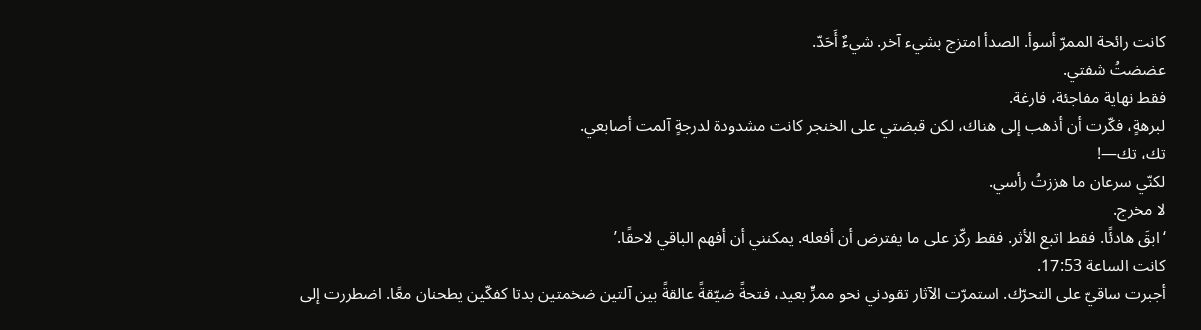كانت رائحة الممرّ أسوأ. الصدأ امتزج بشيء آخر. شيءٌ أَحَدّ.
عضضتُ شفتي.
فقط نهاية مفاجئة، فارغة.
لبرهةٍ، فكّرت أن أذهب إلى هناك، لكن قبضتي على الخنجر كانت مشدودة لدرجةٍ آلمت أصابعي.
تك، تك—!
لكنّي سرعان ما هززتُ رأسي.
لا مخرج.
‘ابقَ هادئًا. فقط اتبع الأثر. فقط ركّز على ما يفترض أن أفعله. يمكنني أن أفهم الباقي لاحقًا.’
كانت الساعة 17:53.
أجبرت ساقيّ على التحرّك. استمرّت الآثار تقودني نحو ممرٍّ بعيد، فتحةً ضيّقةً عالقةً بين آلتين ضخمتين بدتا كفكّين يطحنان معًا. اضطررت إلى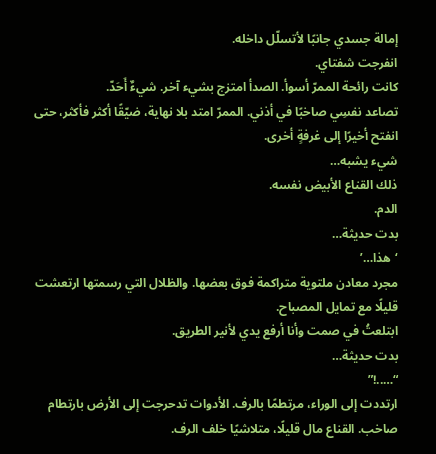إمالة جسدي جانبًا لأتسلّل داخله.
انفرجت شفتاي.
كانت رائحة الممرّ أسوأ. الصدأ امتزج بشيء آخر. شيءٌ أَحَدّ.
تصاعد نفسِي صاخبًا في أذني. الممرّ امتد بلا نهاية، ضيّقًا أكثر فأكثر، حتى انفتح أخيرًا إلى غرفةٍ أخرى.
شيء يشبه…
ذلك القناع الأبيض نفسه.
الدم.
بدت حديثة…
‘هذا…’
مجرد معادن ملتوية متراكمة فوق بعضها. والظلال التي رسمتها ارتعشت قليلًا مع تمايل المصباح.
ابتلعتُ في صمت وأنا أرفع يدي لأنير الطريق.
بدت حديثة…
“…..!”
ارتددت إلى الوراء، مرتطمًا بالرف. الأدوات تدحرجت إلى الأرض بارتطام صاخب. القناع مال قليلًا، متلاشيًا خلف الرف.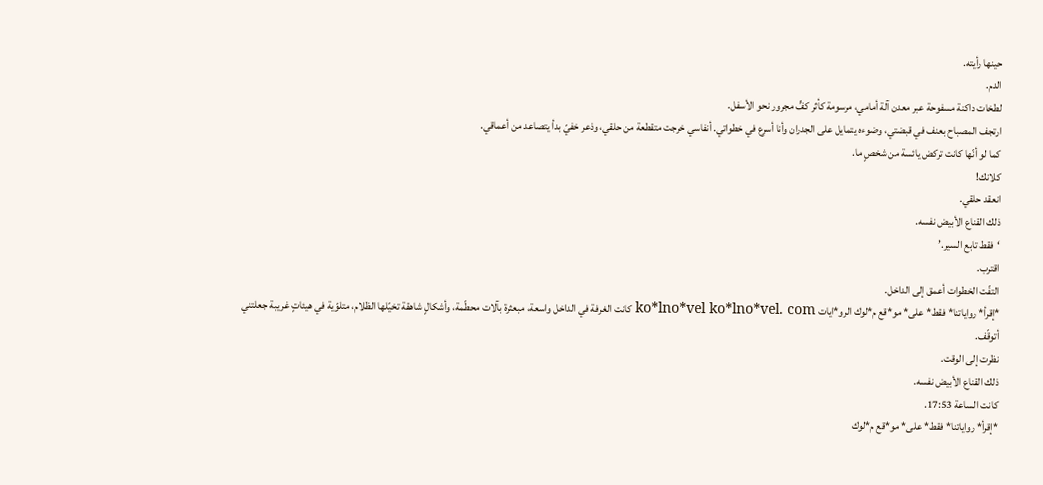حينها رأيته.
الدم.
لطخات داكنة مسفوحة عبر معدن آلة أمامي، مرسومة كأثر كفٍّ مجرور نحو الأسفل.
ارتجف المصباح بعنف في قبضتي، وضوءه يتمايل على الجدران وأنا أسرع في خطواتي. أنفاسي خرجت متقطعة من حلقي، وذعر خفيّ بدأ يتصاعد من أعماقي.
كما لو أنّها كانت تركض يائسة من شخصٍ ما.
كلانك!
انعقد حلقي.
ذلك القناع الأبيض نفسه.
‘فقط تابع السير.’
اقترب.
التفّت الخطوات أعمق إلى الداخل.
*إقرأ* رواياتنا* فقط* على* مو*قع م*لوك الرو*ايات ko*lno*vel ko*lno*vel. com كانت الغرفة في الداخل واسعة، مبعثرة بآلات محطّمة، وأشكالٍ شاهقة تخيّلها الظلام، متلوّية في هيئاتٍ غريبة جعلتني أتوقّف.
نظرت إلى الوقت.
ذلك القناع الأبيض نفسه.
كانت الساعة 17:53.
*إقرأ* رواياتنا* فقط* على* مو*قع م*لوك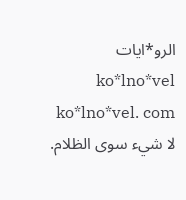الرو*ايات ko*lno*vel ko*lno*vel. com لا شيء سوى الظلام.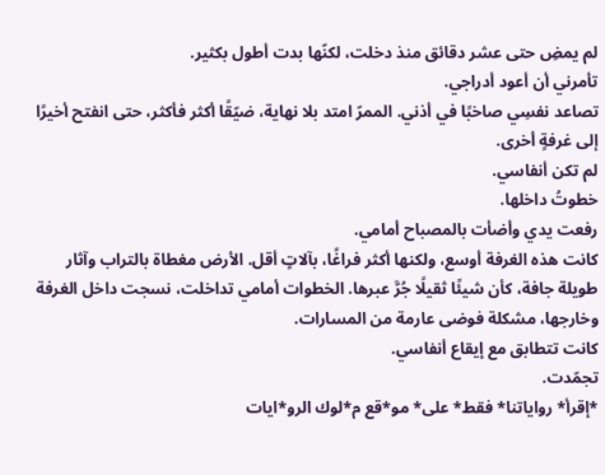لم يمضِ حتى عشر دقائق منذ دخلت، لكنّها بدت أطول بكثير.
تأمرني أن أعود أدراجي.
تصاعد نفسِي صاخبًا في أذني. الممرّ امتد بلا نهاية، ضيّقًا أكثر فأكثر، حتى انفتح أخيرًا إلى غرفةٍ أخرى.
لم تكن أنفاسي.
خطوتُ داخلها.
رفعت يدي وأضأت بالمصباح أمامي.
كانت هذه الغرفة أوسع، ولكنها أكثر فراغًا، بآلاتٍ أقل. الأرض مغطاة بالتراب وآثار طويلة جافة، كأن شيئًا ثقيلًا جُرَّ عبرها. الخطوات أمامي تداخلت، نسجت داخل الغرفة وخارجها، مشكلة فوضى عارمة من المسارات.
كانت تتطابق مع إيقاع أنفاسي.
تجمّدت.
*إقرأ* رواياتنا* فقط* على* مو*قع م*لوك الرو*ايات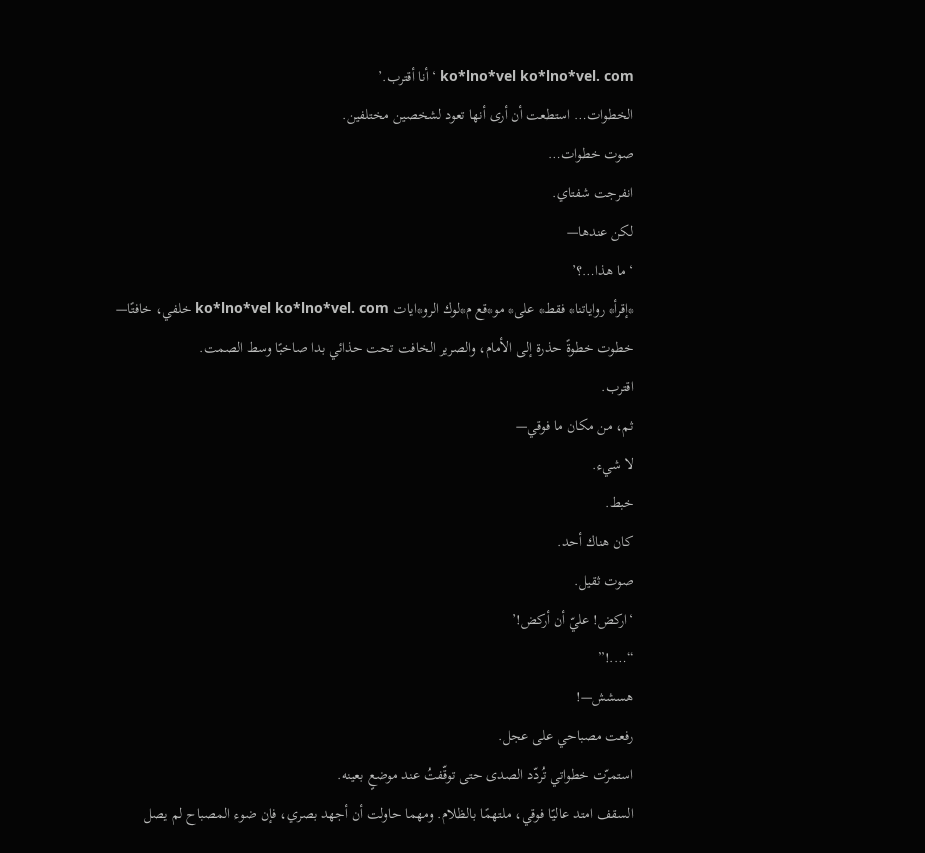ko*lno*vel ko*lno*vel. com ‘أنا أقترب.’
الخطوات… استطعت أن أرى أنها تعود لشخصين مختلفين.
صوت خطوات…
انفرجت شفتاي.
لكن عندها—
‘ما هذا…؟’
*إقرأ* رواياتنا* فقط* على* مو*قع م*لوك الرو*ايات ko*lno*vel ko*lno*vel. com خلفي، خافتًا—
خطوت خطوةً حذرة إلى الأمام، والصرير الخافت تحت حذائي بدا صاخبًا وسط الصمت.
اقترب.
ثم، من مكان ما فوقي—
لا شيء.
خبط.
كان هناك أحد.
صوت ثقيل.
‘اركض! عليّ أن أركض!’
“….!”
هسشش—!
رفعت مصباحي على عجل.
استمرّت خطواتي تُردّد الصدى حتى توقّفتُ عند موضعٍ بعينه.
السقف امتد عاليًا فوقي، ملتهمًا بالظلام. ومهما حاولت أن أجهد بصري، فإن ضوء المصباح لم يصل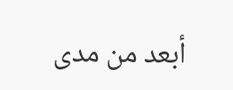أبعد من مدى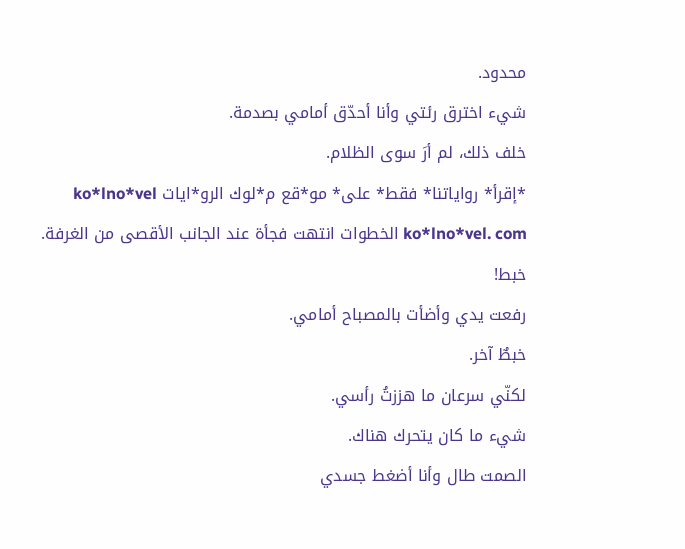محدود.
شيء اخترق رئتي وأنا أحدّق أمامي بصدمة.
خلف ذلك، لم أرَ سوى الظلام.
*إقرأ* رواياتنا* فقط* على* مو*قع م*لوك الرو*ايات ko*lno*vel ko*lno*vel. com الخطوات انتهت فجأة عند الجانب الأقصى من الغرفة.
خبط!
رفعت يدي وأضأت بالمصباح أمامي.
خبطٌ آخر.
لكنّي سرعان ما هززتُ رأسي.
شيء ما كان يتحرك هناك.
الصمت طال وأنا أضغط جسدي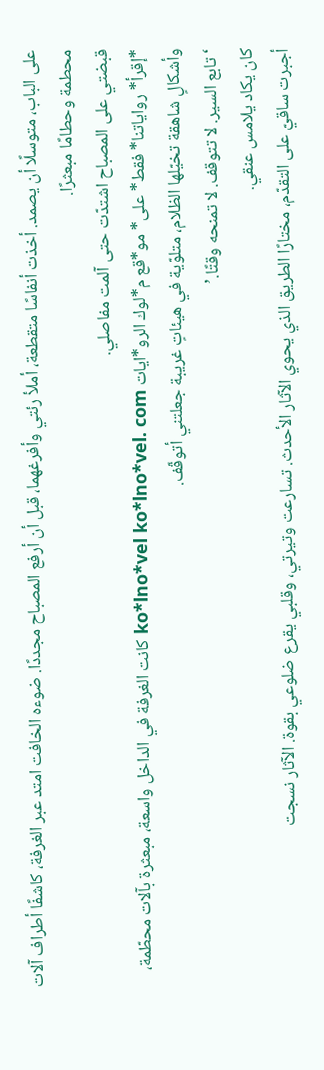على الباب، متوسلًا أن يصمد. أخذت أنفاسًا متقطعة، أملأ رئتي وأفرغهما، قبل أن أرفع المصباح مجددًا. ضوءه الخافت امتد عبر الغرفة، كاشفًا أطراف آلات محطمة وحطامًا مبعثرًا.
قبضتي على المصباح اشتدّت حتى آلمت مفاصلي.
*إقرأ* رواياتنا* فقط* على* مو*قع م*لوك الرو*ايات ko*lno*vel ko*lno*vel. com كانت الغرفة في الداخل واسعة، مبعثرة بآلات محطّمة، وأشكالٍ شاهقة تخيّلها الظلام، متلوّية في هيئاتٍ غريبة جعلتني أتوقّف.
‘تابع السير. لا تتوقف. لا تمنحه وقتًا.’
كان يكاد يلامس عنقي.
أجبرت ساقيّ على التقدّم، مختارًا الطريق الذي يحوي الآثار الأحدث. تسارعت وتيرتي، وقلبي يقرع ضلوعي بقوة. الآثار نسجت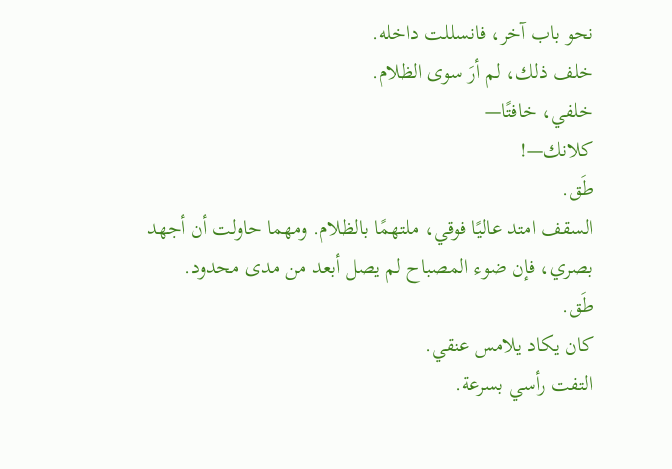نحو باب آخر، فانسللت داخله.
خلف ذلك، لم أرَ سوى الظلام.
خلفي، خافتًا—
كلانك—!
طَق.
السقف امتد عاليًا فوقي، ملتهمًا بالظلام. ومهما حاولت أن أجهد بصري، فإن ضوء المصباح لم يصل أبعد من مدى محدود.
طَق.
كان يكاد يلامس عنقي.
التفت رأسي بسرعة.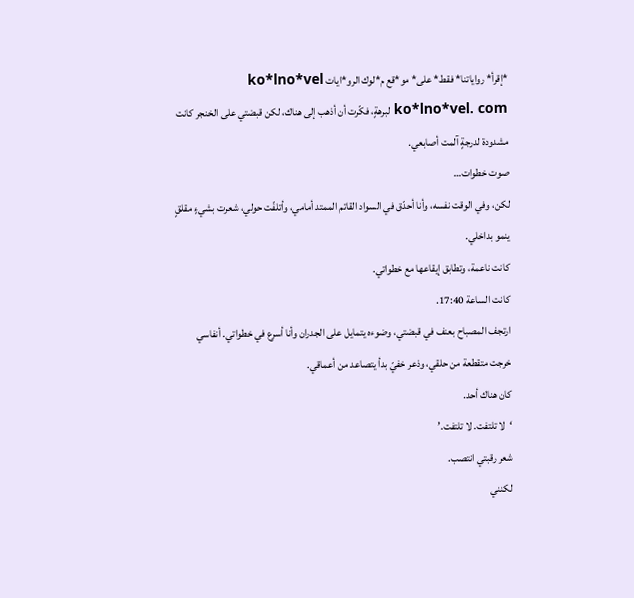*إقرأ* رواياتنا* فقط* على* مو*قع م*لوك الرو*ايات ko*lno*vel ko*lno*vel. com لبرهةٍ، فكّرت أن أذهب إلى هناك، لكن قبضتي على الخنجر كانت مشدودة لدرجةٍ آلمت أصابعي.
صوت خطوات…
لكن، وفي الوقت نفسه، وأنا أحدّق في السواد القاتم الممتد أمامي، وأتلفّت حولي، شعرت بشيءٍ مقلقٍ ينمو بداخلي.
كانت ناعمة، وتطابق إيقاعها مع خطواتي.
كانت الساعة 17:40.
ارتجف المصباح بعنف في قبضتي، وضوءه يتمايل على الجدران وأنا أسرع في خطواتي. أنفاسي خرجت متقطعة من حلقي، وذعر خفيّ بدأ يتصاعد من أعماقي.
كان هناك أحد.
‘لا تلتفت. لا تلتفت.’
شعر رقبتي انتصب.
لكنني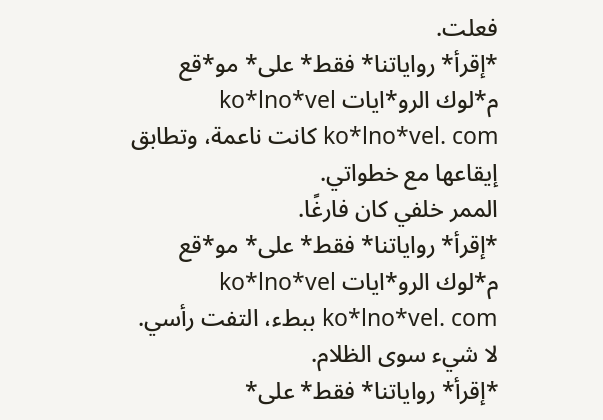فعلت.
*إقرأ* رواياتنا* فقط* على* مو*قع م*لوك الرو*ايات ko*lno*vel ko*lno*vel. com كانت ناعمة، وتطابق إيقاعها مع خطواتي.
الممر خلفي كان فارغًا.
*إقرأ* رواياتنا* فقط* على* مو*قع م*لوك الرو*ايات ko*lno*vel ko*lno*vel. com ببطء، التفت رأسي.
لا شيء سوى الظلام.
*إقرأ* رواياتنا* فقط* على*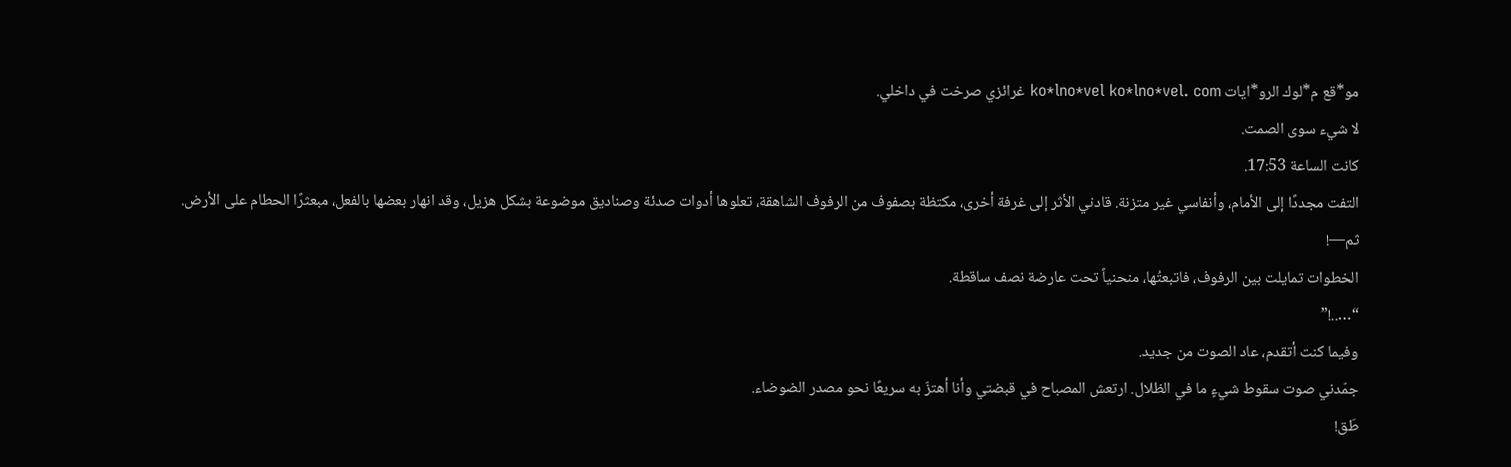مو*قع م*لوك الرو*ايات ko*lno*vel ko*lno*vel. com غرائزي صرخت في داخلي.
لا شيء سوى الصمت.
كانت الساعة 17:53.
التفت مجددًا إلى الأمام، وأنفاسي غير متزنة. قادني الأثر إلى غرفة أخرى، مكتظة بصفوف من الرفوف الشاهقة، تعلوها أدوات صدئة وصناديق موضوعة بشكل هزيل، وقد انهار بعضها بالفعل، مبعثرًا الحطام على الأرض.
ثم—!
الخطوات تمايلت بين الرفوف، فاتبعتُها، منحنياً تحت عارضة نصف ساقطة.
“…..!”
وفيما كنت أتقدم، عاد الصوت من جديد.
جمّدني صوت سقوط شيءٍ ما في الظلال. ارتعش المصباح في قبضتي وأنا أهتزّ به سريعًا نحو مصدر الضوضاء.
طَق!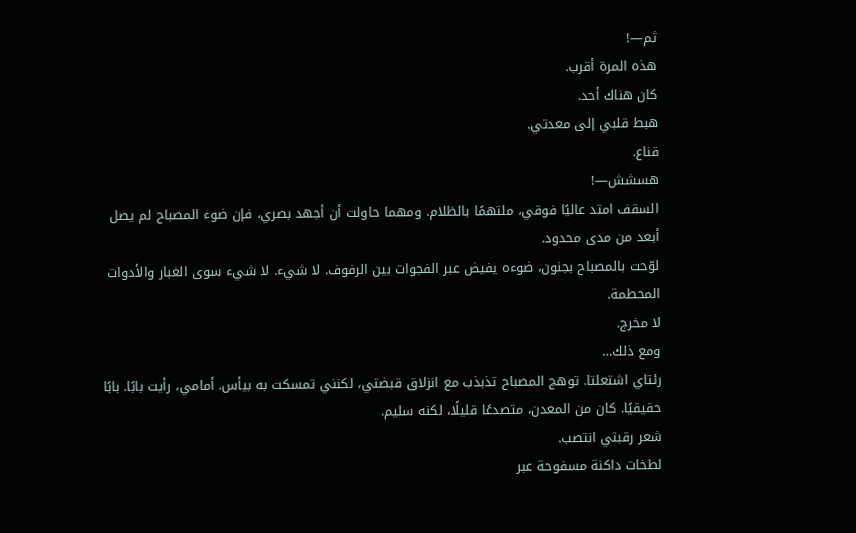ثم—!
هذه المرة أقرب.
كان هناك أحد.
هبط قلبي إلى معدتي.
قناع.
هسشش—!
السقف امتد عاليًا فوقي، ملتهمًا بالظلام. ومهما حاولت أن أجهد بصري، فإن ضوء المصباح لم يصل أبعد من مدى محدود.
لوّحت بالمصباح بجنون، ضوءه يفيض عبر الفجوات بين الرفوف. لا شيء. لا شيء سوى الغبار والأدوات المحطمة.
لا مخرج.
ومع ذلك…
رئتاي اشتعلتا. توهج المصباح تذبذب مع انزلاق قبضتي، لكنني تمسكت به بيأس. أمامي، رأيت بابًا. بابًا حقيقيًا. كان من المعدن، متصدعًا قليلًا، لكنه سليم.
شعر رقبتي انتصب.
لطخات داكنة مسفوحة عبر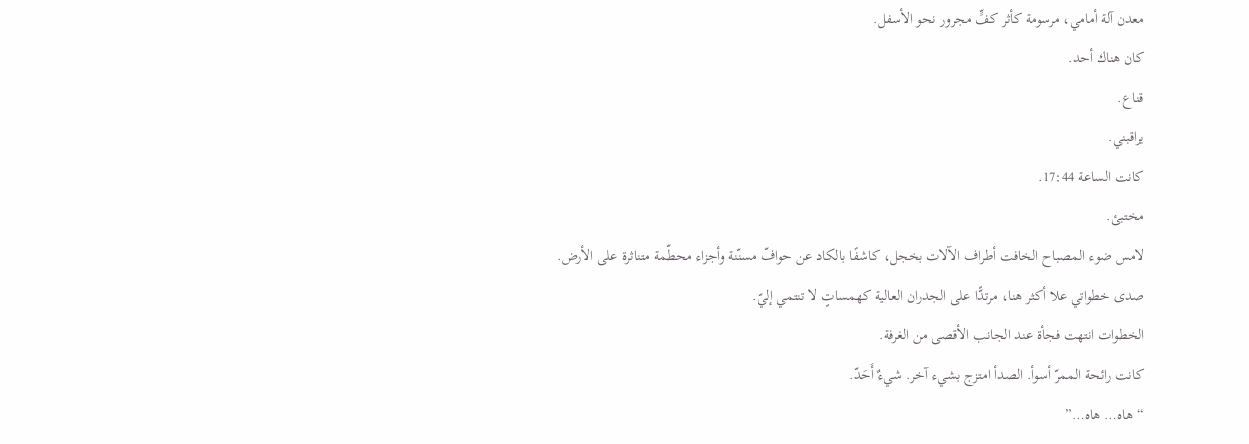معدن آلة أمامي، مرسومة كأثر كفٍّ مجرور نحو الأسفل.
كان هناك أحد.
قناع.
يراقبني.
كانت الساعة 17:44.
مختبئ.
لامس ضوء المصباح الخافت أطراف الآلات بخجل، كاشفًا بالكاد عن حوافّ مسنّنة وأجزاء محطّمة متناثرة على الأرض. صدى خطواتي علا أكثر هنا، مرتدًّا على الجدران العالية كهمساتٍ لا تنتمي إليّ.
الخطوات انتهت فجأة عند الجانب الأقصى من الغرفة.
كانت رائحة الممرّ أسوأ. الصدأ امتزج بشيء آخر. شيءٌ أَحَدّ.
“هاه… هاه…”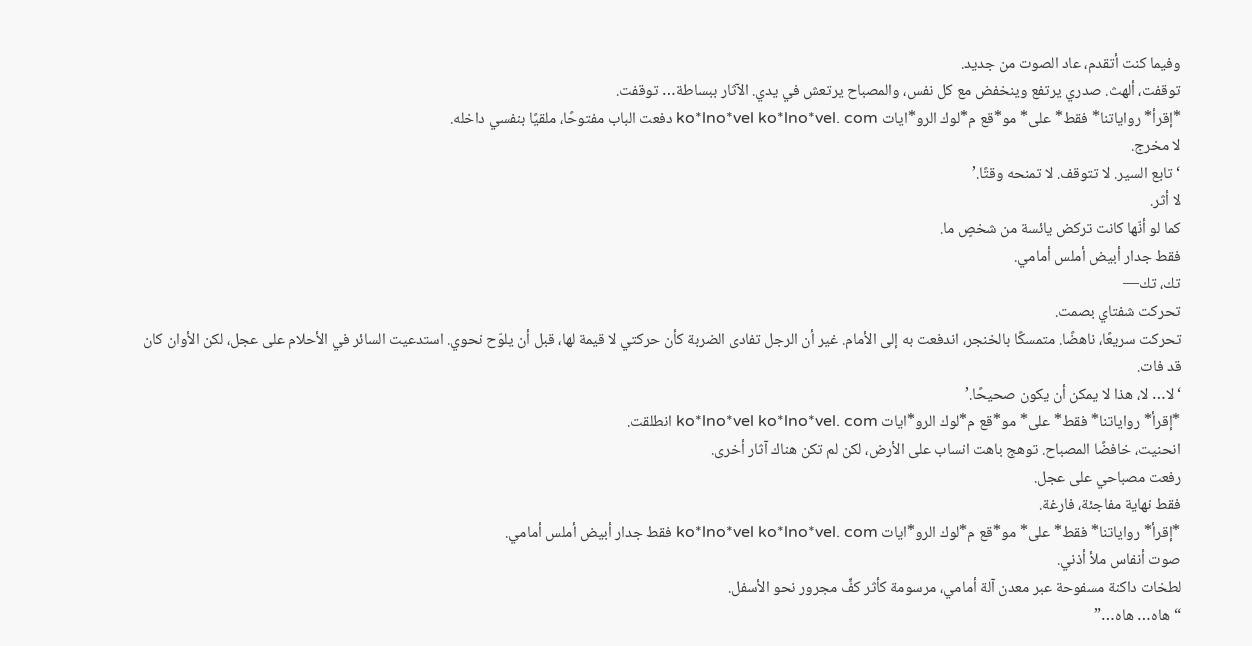وفيما كنت أتقدم، عاد الصوت من جديد.
توقفت، ألهث. صدري يرتفع وينخفض مع كل نفس، والمصباح يرتعش في يدي. الآثار ببساطة… توقفت.
*إقرأ* رواياتنا* فقط* على* مو*قع م*لوك الرو*ايات ko*lno*vel ko*lno*vel. com دفعت الباب مفتوحًا، ملقيًا بنفسي داخله.
لا مخرج.
‘تابع السير. لا تتوقف. لا تمنحه وقتًا.’
لا أثر.
كما لو أنّها كانت تركض يائسة من شخصٍ ما.
فقط جدار أبيض أملس أمامي.
تك، تك—
تحركت شفتاي بصمت.
تحركت سريعًا، ناهضًا. متمسكًا بالخنجر، اندفعت به إلى الأمام. غير أن الرجل تفادى الضربة كأن حركتي لا قيمة لها، قبل أن يلوّح نحوي. استدعيت السائر في الأحلام على عجل، لكن الأوان كان قد فات.
‘لا… لا، هذا لا يمكن أن يكون صحيحًا.’
*إقرأ* رواياتنا* فقط* على* مو*قع م*لوك الرو*ايات ko*lno*vel ko*lno*vel. com انطلقت.
انحنيت، خافضًا المصباح. توهج باهت انساب على الأرض، لكن لم تكن هناك آثار أخرى.
رفعت مصباحي على عجل.
فقط نهاية مفاجئة، فارغة.
*إقرأ* رواياتنا* فقط* على* مو*قع م*لوك الرو*ايات ko*lno*vel ko*lno*vel. com فقط جدار أبيض أملس أمامي.
صوت أنفاس ملأ أذني.
لطخات داكنة مسفوحة عبر معدن آلة أمامي، مرسومة كأثر كفٍّ مجرور نحو الأسفل.
“هاه… هاه…”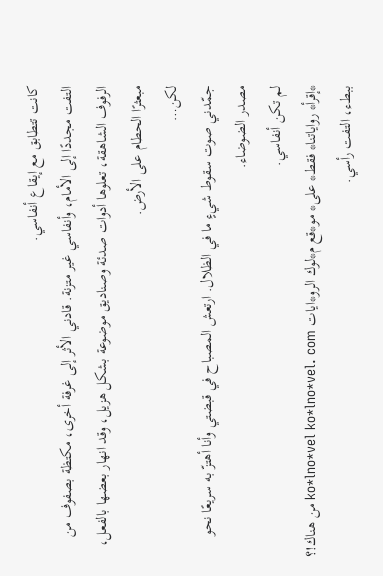كانت تتطابق مع إيقاع أنفاسي.
التفت مجددًا إلى الأمام، وأنفاسي غير متزنة. قادني الأثر إلى غرفة أخرى، مكتظة بصفوف من الرفوف الشاهقة، تعلوها أدوات صدئة وصناديق موضوعة بشكل هزيل، وقد انهار بعضها بالفعل، مبعثرًا الحطام على الأرض.
لكن…
جمّدني صوت سقوط شيءٍ ما في الظلال. ارتعش المصباح في قبضتي وأنا أهتزّ به سريعًا نحو مصدر الضوضاء.
لم تكن أنفاسي.
*إقرأ* رواياتنا* فقط* على* مو*قع م*لوك الرو*ايات ko*lno*vel ko*lno*vel. com من هناك!؟
ببطء، التفت رأسي.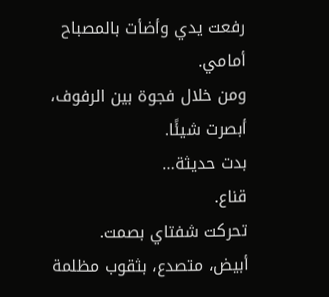رفعت يدي وأضأت بالمصباح أمامي.
ومن خلال فجوة بين الرفوف، أبصرت شيئًا.
بدت حديثة…
قناع.
تحركت شفتاي بصمت.
أبيض، متصدع، بثقوب مظلمة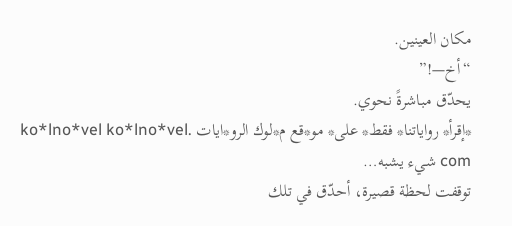مكان العينين.
“أخ—!”
يحدّق مباشرةً نحوي.
*إقرأ* رواياتنا* فقط* على* مو*قع م*لوك الرو*ايات ko*lno*vel ko*lno*vel. com شيء يشبه…
توقفت لحظة قصيرة، أحدّق في تلك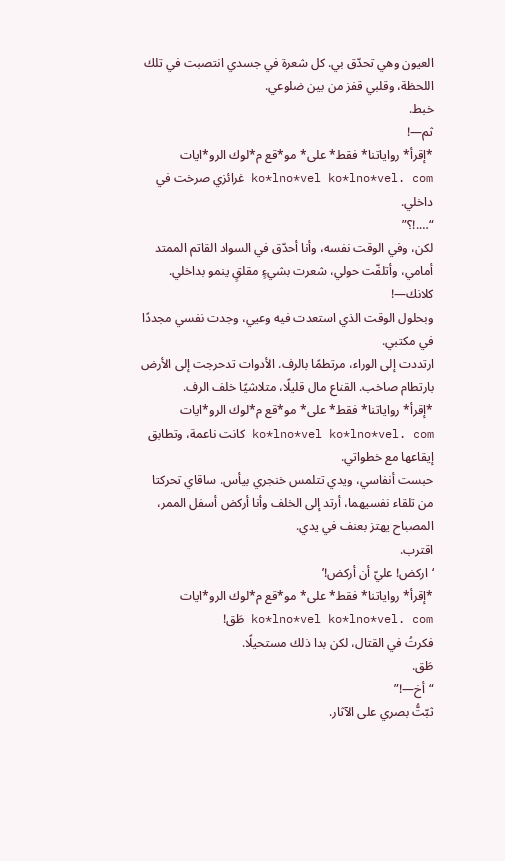العيون وهي تحدّق بي. كل شعرة في جسدي انتصبت في تلك اللحظة، وقلبي قفز من بين ضلوعي.
خبط.
ثم—!
*إقرأ* رواياتنا* فقط* على* مو*قع م*لوك الرو*ايات ko*lno*vel ko*lno*vel. com غرائزي صرخت في داخلي.
“….!؟”
لكن، وفي الوقت نفسه، وأنا أحدّق في السواد القاتم الممتد أمامي، وأتلفّت حولي، شعرت بشيءٍ مقلقٍ ينمو بداخلي.
كلانك—!
وبحلول الوقت الذي استعدت فيه وعيي، وجدت نفسي مجددًا في مكتبي.
ارتددت إلى الوراء، مرتطمًا بالرف. الأدوات تدحرجت إلى الأرض بارتطام صاخب. القناع مال قليلًا، متلاشيًا خلف الرف.
*إقرأ* رواياتنا* فقط* على* مو*قع م*لوك الرو*ايات ko*lno*vel ko*lno*vel. com كانت ناعمة، وتطابق إيقاعها مع خطواتي.
حبست أنفاسي، ويدي تتلمس خنجري بيأس. ساقاي تحركتا من تلقاء نفسيهما، أرتد إلى الخلف وأنا أركض أسفل الممر، المصباح يهتز بعنف في يدي.
اقترب.
‘اركض! عليّ أن أركض!’
*إقرأ* رواياتنا* فقط* على* مو*قع م*لوك الرو*ايات ko*lno*vel ko*lno*vel. com طَق!
فكرتُ في القتال، لكن بدا ذلك مستحيلًا.
طَق.
“أخ—!”
ثبّتُّ بصري على الآثار.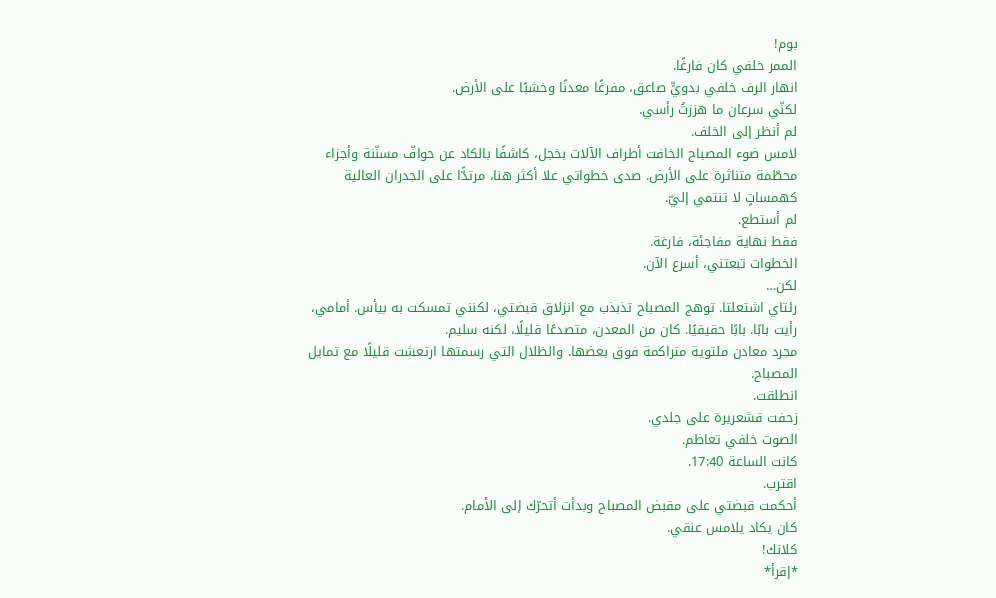بوم!
الممر خلفي كان فارغًا.
انهار الرف خلفي بدويٍّ صاعق، مفرغًا معدنًا وخشبًا على الأرض.
لكنّي سرعان ما هززتُ رأسي.
لم أنظر إلى الخلف.
لامس ضوء المصباح الخافت أطراف الآلات بخجل، كاشفًا بالكاد عن حوافّ مسنّنة وأجزاء محطّمة متناثرة على الأرض. صدى خطواتي علا أكثر هنا، مرتدًّا على الجدران العالية كهمساتٍ لا تنتمي إليّ.
لم أستطع.
فقط نهاية مفاجئة، فارغة.
الخطوات تبعتني، أسرع الآن.
لكن…
رئتاي اشتعلتا. توهج المصباح تذبذب مع انزلاق قبضتي، لكنني تمسكت به بيأس. أمامي، رأيت بابًا. بابًا حقيقيًا. كان من المعدن، متصدعًا قليلًا، لكنه سليم.
مجرد معادن ملتوية متراكمة فوق بعضها. والظلال التي رسمتها ارتعشت قليلًا مع تمايل المصباح.
انطلقت.
زحفت قشعريرة على جلدي.
الصوت خلفي تعاظم.
كانت الساعة 17:40.
اقترب.
أحكمت قبضتي على مقبض المصباح وبدأت أتحرّك إلى الأمام.
كان يكاد يلامس عنقي.
كلانك!
*إقرأ*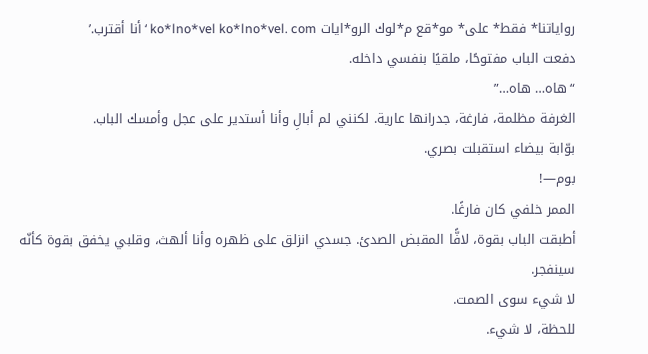رواياتنا* فقط* على* مو*قع م*لوك الرو*ايات ko*lno*vel ko*lno*vel. com ‘أنا أقترب.’
دفعت الباب مفتوحًا، ملقيًا بنفسي داخله.
“هاه… هاه…”
الغرفة مظلمة، فارغة، جدرانها عارية. لكنني لم أبالِ وأنا أستدير على عجل وأمسك الباب.
بوّابة بيضاء استقبلت بصري.
بوم—!
الممر خلفي كان فارغًا.
أطبقت الباب بقوة، لافًّا المقبض الصدئ. جسدي انزلق على ظهره وأنا ألهث، وقلبي يخفق بقوة كأنّه سينفجر.
لا شيء سوى الصمت.
للحظة، لا شيء.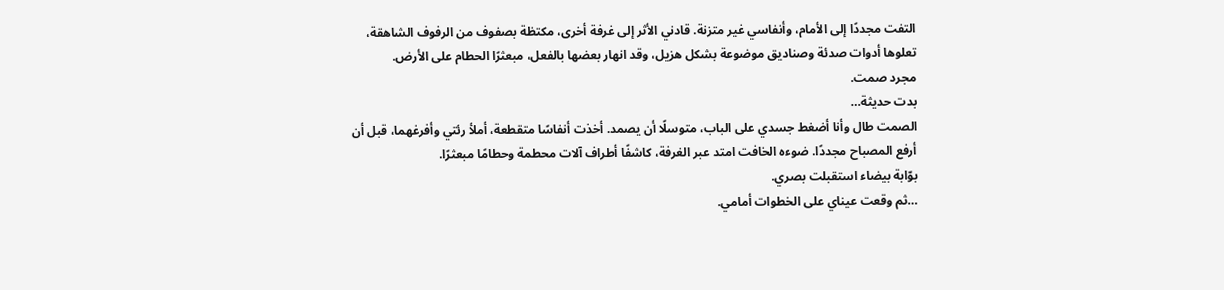التفت مجددًا إلى الأمام، وأنفاسي غير متزنة. قادني الأثر إلى غرفة أخرى، مكتظة بصفوف من الرفوف الشاهقة، تعلوها أدوات صدئة وصناديق موضوعة بشكل هزيل، وقد انهار بعضها بالفعل، مبعثرًا الحطام على الأرض.
مجرد صمت.
بدت حديثة…
الصمت طال وأنا أضغط جسدي على الباب، متوسلًا أن يصمد. أخذت أنفاسًا متقطعة، أملأ رئتي وأفرغهما، قبل أن أرفع المصباح مجددًا. ضوءه الخافت امتد عبر الغرفة، كاشفًا أطراف آلات محطمة وحطامًا مبعثرًا.
بوّابة بيضاء استقبلت بصري.
…ثم وقعت عيناي على الخطوات أمامي.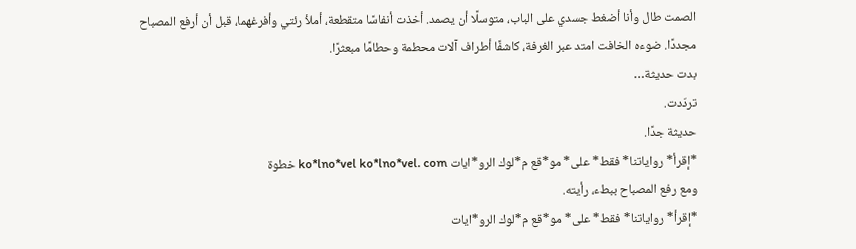الصمت طال وأنا أضغط جسدي على الباب، متوسلًا أن يصمد. أخذت أنفاسًا متقطعة، أملأ رئتي وأفرغهما، قبل أن أرفع المصباح مجددًا. ضوءه الخافت امتد عبر الغرفة، كاشفًا أطراف آلات محطمة وحطامًا مبعثرًا.
بدت حديثة…
تردّدت.
حديثة جدًا.
*إقرأ* رواياتنا* فقط* على* مو*قع م*لوك الرو*ايات ko*lno*vel ko*lno*vel. com خطوة
ومع رفع المصباح ببطء، رأيته.
*إقرأ* رواياتنا* فقط* على* مو*قع م*لوك الرو*ايات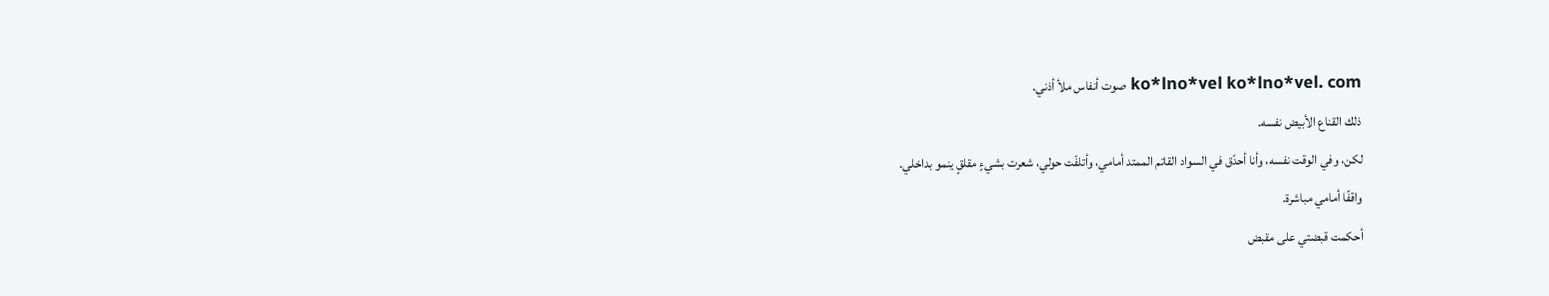ko*lno*vel ko*lno*vel. com صوت أنفاس ملأ أذني.
ذلك القناع الأبيض نفسه.
لكن، وفي الوقت نفسه، وأنا أحدّق في السواد القاتم الممتد أمامي، وأتلفّت حولي، شعرت بشيءٍ مقلقٍ ينمو بداخلي.
واقفًا أمامي مباشرة.
أحكمت قبضتي على مقبض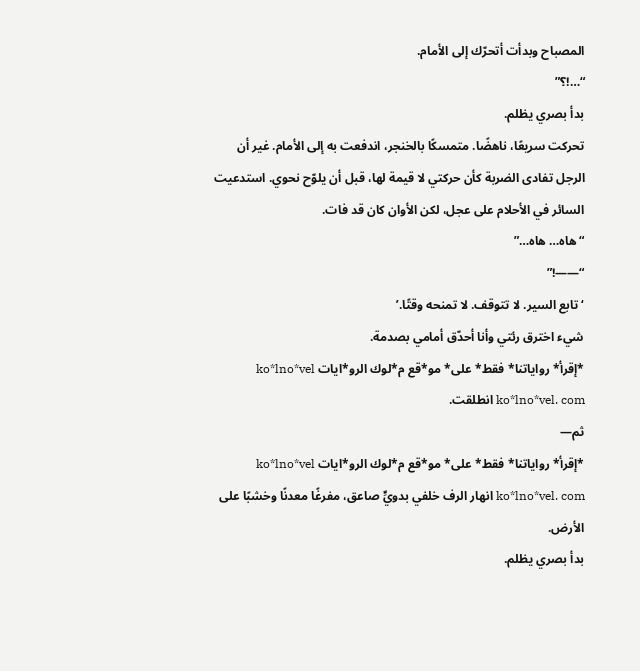المصباح وبدأت أتحرّك إلى الأمام.
“…!؟”
بدأ بصري يظلم.
تحركت سريعًا، ناهضًا. متمسكًا بالخنجر، اندفعت به إلى الأمام. غير أن الرجل تفادى الضربة كأن حركتي لا قيمة لها، قبل أن يلوّح نحوي. استدعيت السائر في الأحلام على عجل، لكن الأوان كان قد فات.
“هاه… هاه…”
“——!”
‘تابع السير. لا تتوقف. لا تمنحه وقتًا.’
شيء اخترق رئتي وأنا أحدّق أمامي بصدمة.
*إقرأ* رواياتنا* فقط* على* مو*قع م*لوك الرو*ايات ko*lno*vel ko*lno*vel. com انطلقت.
ثم—
*إقرأ* رواياتنا* فقط* على* مو*قع م*لوك الرو*ايات ko*lno*vel ko*lno*vel. com انهار الرف خلفي بدويٍّ صاعق، مفرغًا معدنًا وخشبًا على الأرض.
بدأ بصري يظلم.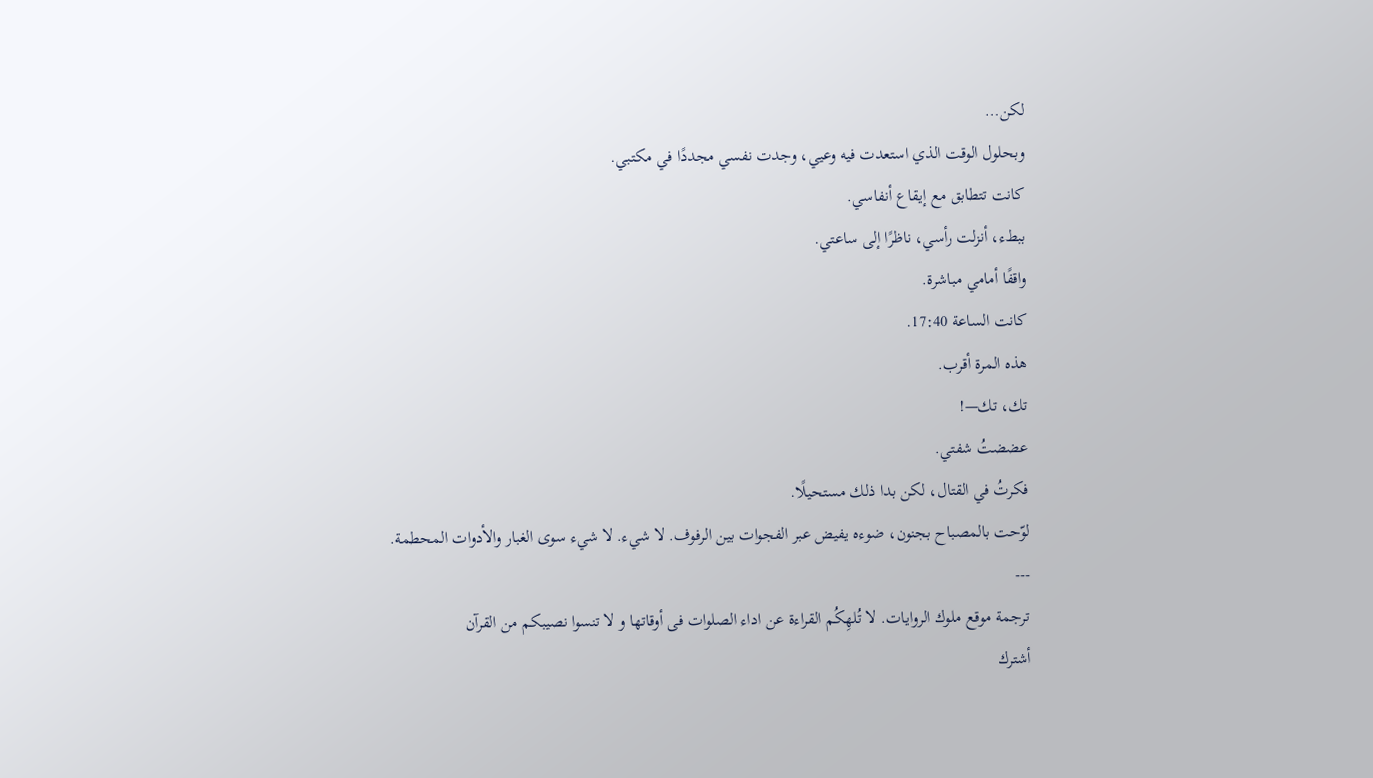لكن…
وبحلول الوقت الذي استعدت فيه وعيي، وجدت نفسي مجددًا في مكتبي.
كانت تتطابق مع إيقاع أنفاسي.
ببطء، أنزلت رأسي، ناظرًا إلى ساعتي.
واقفًا أمامي مباشرة.
كانت الساعة 17:40.
هذه المرة أقرب.
تك، تك—!
عضضتُ شفتي.
فكرتُ في القتال، لكن بدا ذلك مستحيلًا.
لوّحت بالمصباح بجنون، ضوءه يفيض عبر الفجوات بين الرفوف. لا شيء. لا شيء سوى الغبار والأدوات المحطمة.
---
ترجمة موقع ملوك الروايات. لا تُلهِكُم القراءة عن اداء الصلوات فى أوقاتها و لا تنسوا نصيبكم من القرآن
أشترك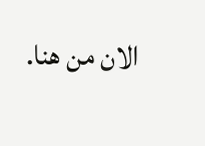الان من هنا.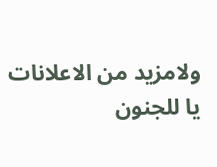ولامزيد من الاعلانات
يا للجنون